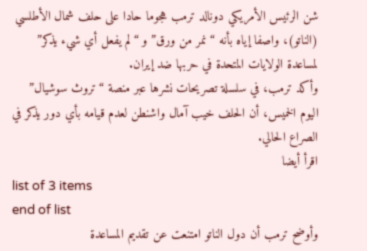شن الرئيس الأمريكي دونالد ترمب هجوما حادا على حلف شمال الأطلسي (الناتو)، واصفا إياه بأنه “نمر من ورق” و “لم يفعل أي شيء يذكر” لمساعدة الولايات المتحدة في حربها ضد إيران.
وأكد ترمب، في سلسلة تصريحات نشرها عبر منصة “تروث سوشيال” اليوم الخميس، أن الحلف خيب آمال واشنطن لعدم قيامه بأي دور يذكر في الصراع الحالي.
اقرأ أيضا
list of 3 items
end of list
وأوضح ترمب أن دول الناتو امتنعت عن تقديم المساعدة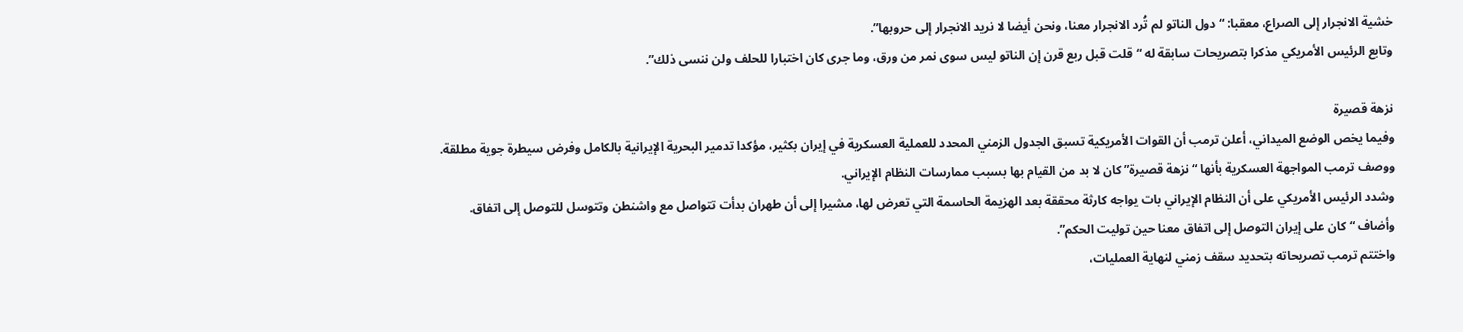خشية الانجرار إلى الصراع، معقبا: “دول الناتو لم تُرد الانجرار معنا، ونحن أيضا لا نريد الانجرار إلى حروبها”.
وتابع الرئيس الأمريكي مذكرا بتصريحات سابقة له “قلت قبل ربع قرن إن الناتو ليس سوى نمر من ورق، وما جرى كان اختبارا للحلف ولن ننسى ذلك”.

نزهة قصيرة
وفيما يخص الوضع الميداني، أعلن ترمب أن القوات الأمريكية تسبق الجدول الزمني المحدد للعملية العسكرية في إيران بكثير، مؤكدا تدمير البحرية الإيرانية بالكامل وفرض سيطرة جوية مطلقة.
ووصف ترمب المواجهة العسكرية بأنها “نزهة قصيرة” كان لا بد من القيام بها بسبب ممارسات النظام الإيراني.
وشدد الرئيس الأمريكي على أن النظام الإيراني بات يواجه كارثة محققة بعد الهزيمة الحاسمة التي تعرض لها، مشيرا إلى أن طهران بدأت تتواصل مع واشنطن وتتوسل للتوصل إلى اتفاق.
وأضاف “كان على إيران التوصل إلى اتفاق معنا حين توليت الحكم”.
واختتم ترمب تصريحاته بتحديد سقف زمني لنهاية العمليات،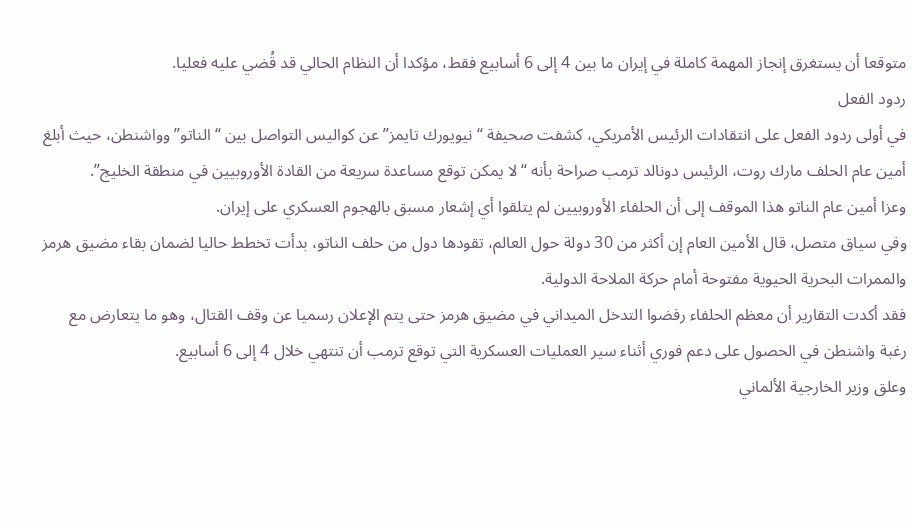متوقعا أن يستغرق إنجاز المهمة كاملة في إيران ما بين 4 إلى 6 أسابيع فقط، مؤكدا أن النظام الحالي قد قُضي عليه فعليا.
ردود الفعل
في أولى ردود الفعل على انتقادات الرئيس الأمريكي، كشفت صحيفة “نيويورك تايمز” عن كواليس التواصل بين “الناتو” وواشنطن، حيث أبلغ أمين عام الحلف مارك روت، الرئيس دونالد ترمب صراحة بأنه “لا يمكن توقع مساعدة سريعة من القادة الأوروبيين في منطقة الخليج”.
وعزا أمين عام الناتو هذا الموقف إلى أن الحلفاء الأوروبيين لم يتلقوا أي إشعار مسبق بالهجوم العسكري على إيران.
وفي سياق متصل، قال الأمين العام إن أكثر من 30 دولة حول العالم، تقودها دول من حلف الناتو، بدأت تخطط حاليا لضمان بقاء مضيق هرمز والممرات البحرية الحيوية مفتوحة أمام حركة الملاحة الدولية.
فقد أكدت التقارير أن معظم الحلفاء رفضوا التدخل الميداني في مضيق هرمز حتى يتم الإعلان رسميا عن وقف القتال، وهو ما يتعارض مع رغبة واشنطن في الحصول على دعم فوري أثناء سير العمليات العسكرية التي توقع ترمب أن تنتهي خلال 4 إلى 6 أسابيع.
وعلق وزير الخارجية الألماني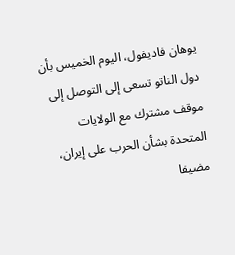يوهان فاديفول، اليوم الخميس بأن دول الناتو تسعى إلى التوصل إلى موقف مشترك مع الولايات المتحدة بشأن الحرب على إيران، مضيفا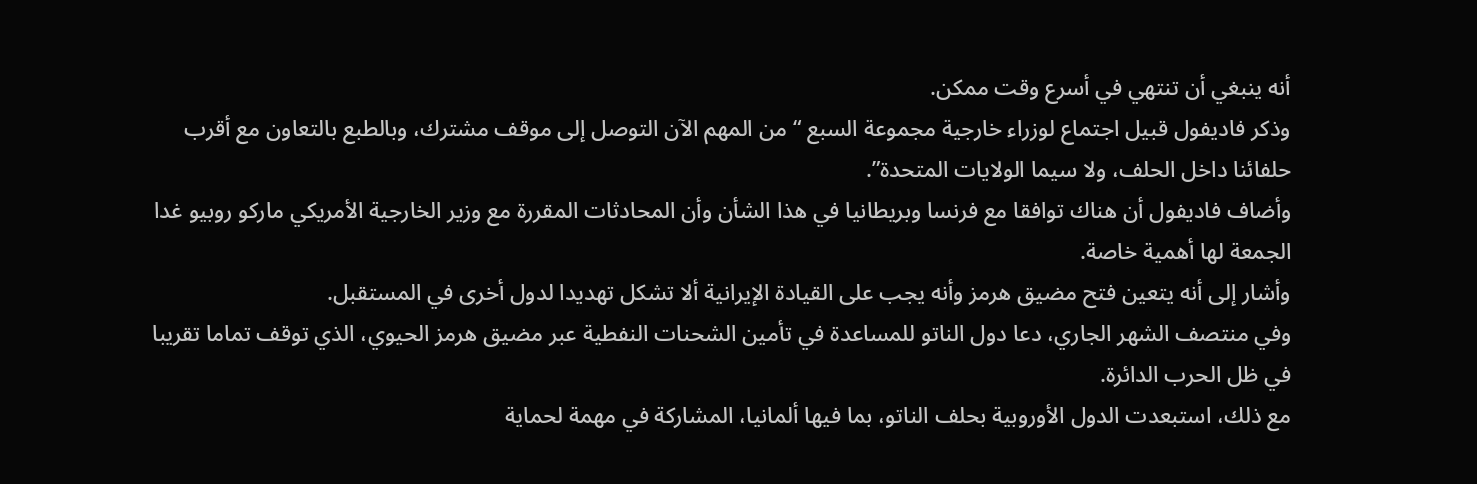أنه ينبغي أن تنتهي في أسرع وقت ممكن.
وذكر فاديفول قبيل اجتماع لوزراء خارجية مجموعة السبع “من المهم الآن التوصل إلى موقف مشترك، وبالطبع بالتعاون مع أقرب حلفائنا داخل الحلف، ولا سيما الولايات المتحدة”.
وأضاف فاديفول أن هناك توافقا مع فرنسا وبريطانيا في هذا الشأن وأن المحادثات المقررة مع وزير الخارجية الأمريكي ماركو روبيو غدا الجمعة لها أهمية خاصة.
وأشار إلى أنه يتعين فتح مضيق هرمز وأنه يجب على القيادة الإيرانية ألا تشكل تهديدا لدول أخرى في المستقبل.
وفي منتصف الشهر الجاري، دعا دول الناتو للمساعدة في تأمين الشحنات النفطية عبر مضيق هرمز الحيوي، الذي توقف تماما تقريبا في ظل الحرب الدائرة.
مع ذلك، استبعدت الدول الأوروبية بحلف الناتو، بما فيها ألمانيا، المشاركة في مهمة لحماية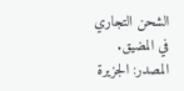الشحن التجاري في المضيق.
المصدر: الجزيرة